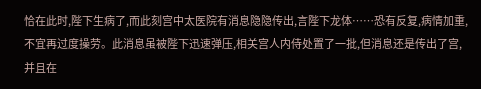恰在此时,陛下生病了,而此刻宫中太医院有消息隐隐传出,言陛下龙体……恐有反复,病情加重,不宜再过度操劳。此消息虽被陛下迅速弹压,相关宫人内侍处置了一批,但消息还是传出了宫,并且在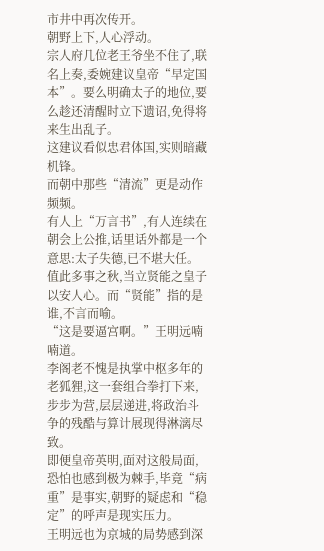市井中再次传开。
朝野上下,人心浮动。
宗人府几位老王爷坐不住了,联名上奏,委婉建议皇帝“早定国本”。要么明确太子的地位,要么趁还清醒时立下遗诏,免得将来生出乱子。
这建议看似忠君体国,实则暗藏机锋。
而朝中那些“清流”更是动作频频。
有人上“万言书”,有人连续在朝会上公推,话里话外都是一个意思:太子失德,已不堪大任。值此多事之秋,当立贤能之皇子以安人心。而“贤能”指的是谁,不言而喻。
“这是要逼宫啊。”王明远喃喃道。
李阁老不愧是执掌中枢多年的老狐狸,这一套组合拳打下来,步步为营,层层递进,将政治斗争的残酷与算计展现得淋漓尽致。
即便皇帝英明,面对这般局面,恐怕也感到极为棘手,毕竟“病重”是事实,朝野的疑虑和“稳定”的呼声是现实压力。
王明远也为京城的局势感到深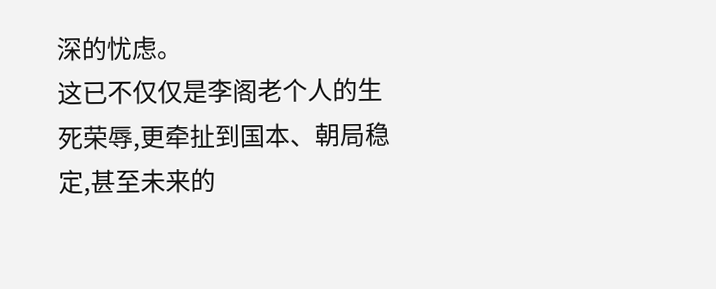深的忧虑。
这已不仅仅是李阁老个人的生死荣辱,更牵扯到国本、朝局稳定,甚至未来的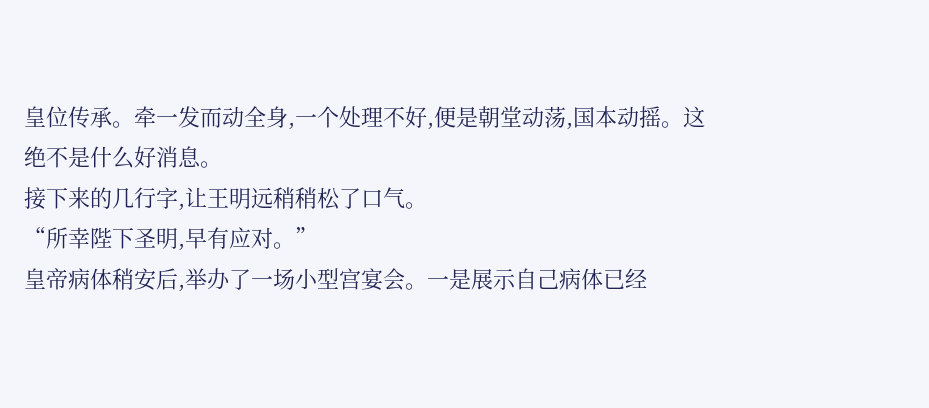皇位传承。牵一发而动全身,一个处理不好,便是朝堂动荡,国本动摇。这绝不是什么好消息。
接下来的几行字,让王明远稍稍松了口气。
“所幸陛下圣明,早有应对。”
皇帝病体稍安后,举办了一场小型宫宴会。一是展示自己病体已经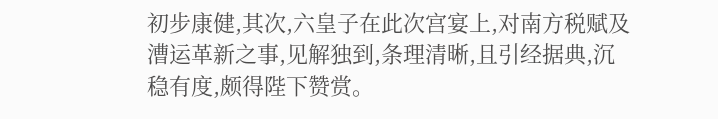初步康健,其次,六皇子在此次宫宴上,对南方税赋及漕运革新之事,见解独到,条理清晰,且引经据典,沉稳有度,颇得陛下赞赏。